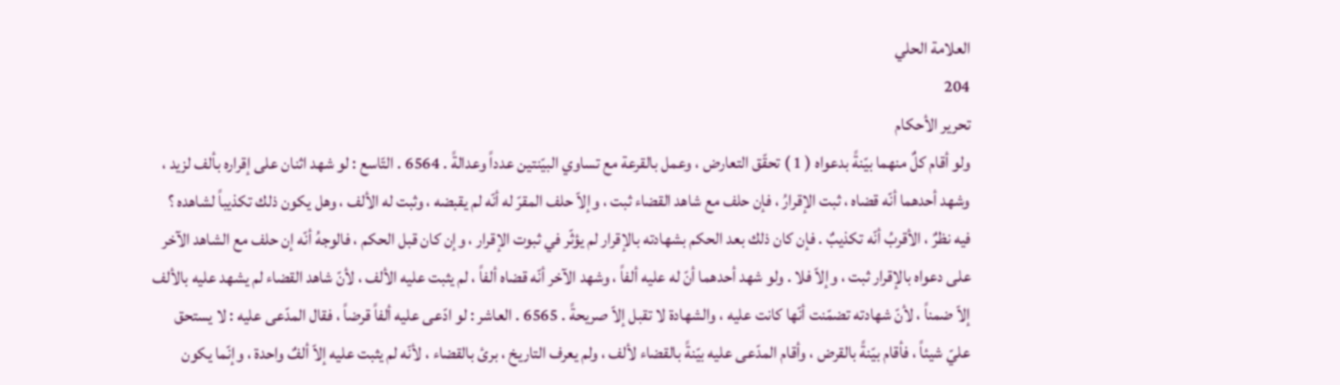العلامة الحلي
204
تحرير الأحكام
ولو أقام كلٌ منهما بيّنةً بدعواه ( 1 ) تحقّق التعارض ، وعمل بالقرعة مع تساوي البيّنتين عدداً وعدالةً . 6564 . التّاسع : لو شهد اثنان على إقراره بألف لزيد ، وشهد أحدهما أنّه قضاه ، ثبت الإقرارُ ، فإن حلف مع شاهد القضاء ثبت ، وإلاّ حلف المقرّ له أنّه لم يقبضه ، وثبت له الألف ، وهل يكون ذلك تكذيباً لشاهده ؟ فيه نظرٌ ، الأقربُ أنّه تكذيبٌ . فإن كان ذلك بعد الحكم بشهادته بالإقرار لم يؤثّر في ثبوت الإقرار ، وإن كان قبل الحكم ، فالوجهُ أنّه إن حلف مع الشاهد الآخر على دعواه بالإقرار ثبت ، وإلاّ فلا . ولو شهد أحدهما أنّ له عليه ألفاً ، وشهد الآخر أنّه قضاه ألفاً ، لم يثبت عليه الألف ، لأنّ شاهد القضاء لم يشهد عليه بالألف إلاّ ضمناً ، لأنّ شهادته تضمّنت أنّها كانت عليه ، والشهادة لا تقبل إلاّ صريحةً . 6565 . العاشر : لو ادّعى عليه ألفاً قرضاً ، فقال المدّعى عليه : لا يستحق عليّ شيئاً ، فأقام بيّنةً بالقرض ، وأقام المدّعى عليه بيّنةً بالقضاء لألف ، ولم يعرف التاريخ ، برئ بالقضاء ، لأنّه لم يثبت عليه إلاّ ألفٌ واحدة ، وإنّما يكون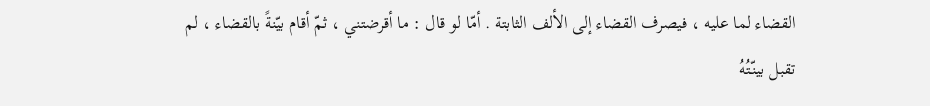القضاء لما عليه ، فيصرف القضاء إلى الألف الثابتة . أمّا لو قال : ما أقرضتني ، ثمّ أقام بيّنةً بالقضاء ، لم تقبل بينّتُهُ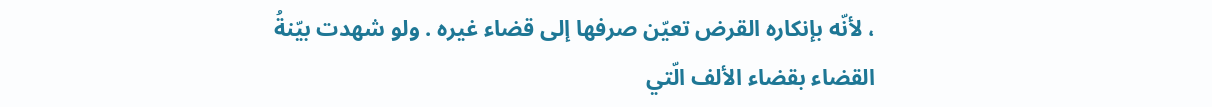، لأنّه بإنكاره القرض تعيّن صرفها إلى قضاء غيره . ولو شهدت بيّنةُ القضاء بقضاء الألف الّتي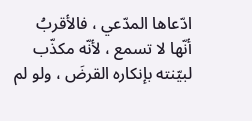ادّعاها المدّعي ، فالأقربُ أنّها لا تسمع ، لأنّه مكذّب لبيّنته بإنكاره القرضَ ، ولو لم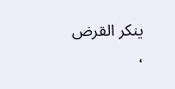ينكر القرض ،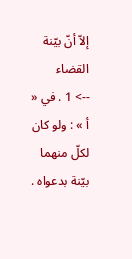إلاّ أنّ بيّنة القضاء
--> 1 . في « أ » : ولو كان لكلّ منهما بيّنة بدعواه .